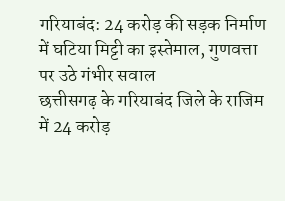गरियाबंद: 24 करोड़ की सड़क निर्माण में घटिया मिट्टी का इस्तेमाल, गुणवत्ता पर उठे गंभीर सवाल
छत्तीसगढ़ के गरियाबंद जिले के राजिम में 24 करोड़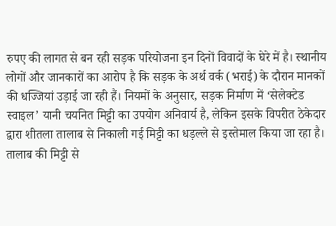रुपए की लागत से बन रही सड़क परियोजना इन दिनों विवादों के घेरे में है। स्थानीय लोगों और जानकारों का आरोप है कि सड़क के अर्थ वर्क (भराई) के दौरान मानकों की धज्जियां उड़ाई जा रही हैं। नियमों के अनुसार, सड़क निर्माण में ‘सेलेक्टेड स्वाइल’ यानी चयनित मिट्टी का उपयोग अनिवार्य है, लेकिन इसके विपरीत ठेकेदार द्वारा शीतला तालाब से निकाली गई मिट्टी का धड़ल्ले से इस्तेमाल किया जा रहा है।
तालाब की मिट्टी से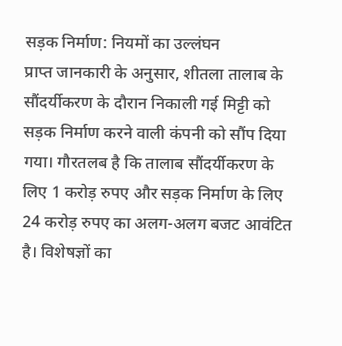सड़क निर्माण: नियमों का उल्लंघन
प्राप्त जानकारी के अनुसार, शीतला तालाब के सौंदर्यीकरण के दौरान निकाली गई मिट्टी को सड़क निर्माण करने वाली कंपनी को सौंप दिया गया। गौरतलब है कि तालाब सौंदर्यीकरण के लिए 1 करोड़ रुपए और सड़क निर्माण के लिए 24 करोड़ रुपए का अलग-अलग बजट आवंटित है। विशेषज्ञों का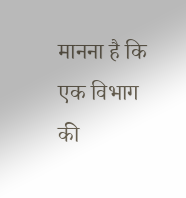मानना है कि एक विभाग की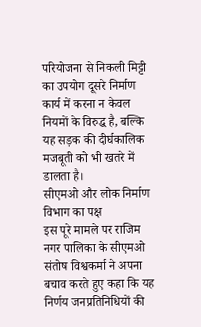परियोजना से निकली मिट्टी का उपयोग दूसरे निर्माण कार्य में करना न केवल नियमों के विरुद्ध है, बल्कि यह सड़क की दीर्घकालिक मजबूती को भी खतरे में डालता है।
सीएमओ और लोक निर्माण विभाग का पक्ष
इस पूरे मामले पर राजिम नगर पालिका के सीएमओ संतोष विश्वकर्मा ने अपना बचाव करते हुए कहा कि यह निर्णय जनप्रतिनिधियों की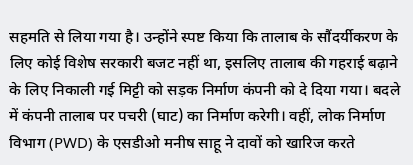सहमति से लिया गया है। उन्होंने स्पष्ट किया कि तालाब के सौंदर्यीकरण के लिए कोई विशेष सरकारी बजट नहीं था, इसलिए तालाब की गहराई बढ़ाने के लिए निकाली गई मिट्टी को सड़क निर्माण कंपनी को दे दिया गया। बदले में कंपनी तालाब पर पचरी (घाट) का निर्माण करेगी। वहीं, लोक निर्माण विभाग (PWD) के एसडीओ मनीष साहू ने दावों को खारिज करते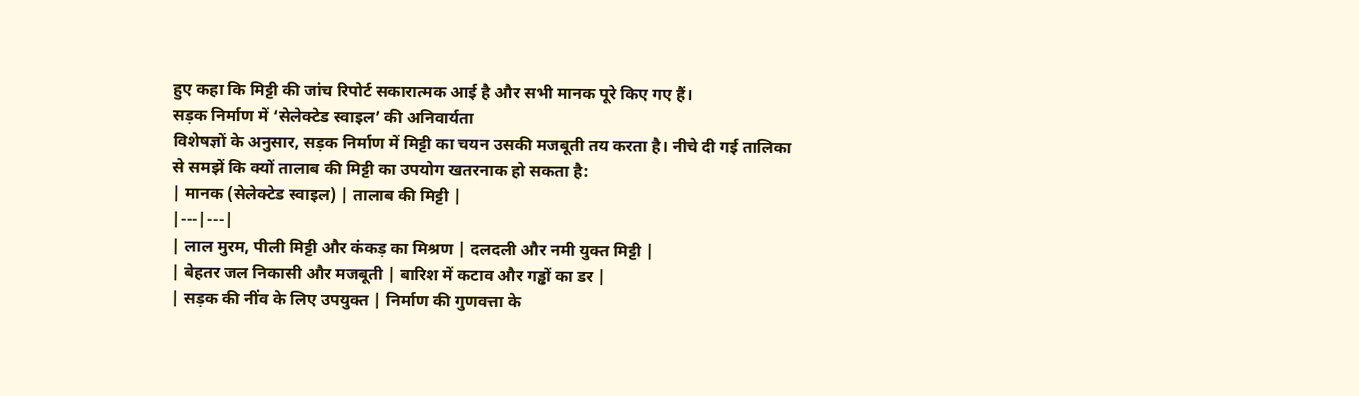हुए कहा कि मिट्टी की जांच रिपोर्ट सकारात्मक आई है और सभी मानक पूरे किए गए हैं।
सड़क निर्माण में ‘सेलेक्टेड स्वाइल’ की अनिवार्यता
विशेषज्ञों के अनुसार, सड़क निर्माण में मिट्टी का चयन उसकी मजबूती तय करता है। नीचे दी गई तालिका से समझें कि क्यों तालाब की मिट्टी का उपयोग खतरनाक हो सकता है:
| मानक (सेलेक्टेड स्वाइल) | तालाब की मिट्टी |
|---|---|
| लाल मुरम, पीली मिट्टी और कंकड़ का मिश्रण | दलदली और नमी युक्त मिट्टी |
| बेहतर जल निकासी और मजबूती | बारिश में कटाव और गड्ढों का डर |
| सड़क की नींव के लिए उपयुक्त | निर्माण की गुणवत्ता के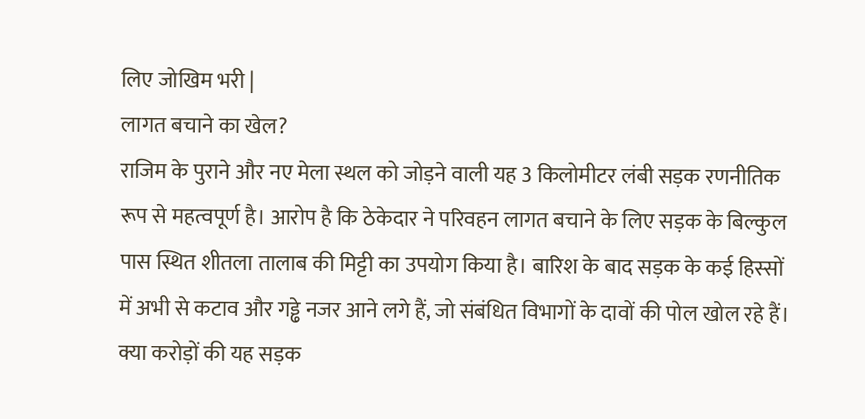लिए जोखिम भरी |
लागत बचाने का खेल?
राजिम के पुराने और नए मेला स्थल को जोड़ने वाली यह 3 किलोमीटर लंबी सड़क रणनीतिक रूप से महत्वपूर्ण है। आरोप है कि ठेकेदार ने परिवहन लागत बचाने के लिए सड़क के बिल्कुल पास स्थित शीतला तालाब की मिट्टी का उपयोग किया है। बारिश के बाद सड़क के कई हिस्सों में अभी से कटाव और गड्ढे नजर आने लगे हैं, जो संबंधित विभागों के दावों की पोल खोल रहे हैं। क्या करोड़ों की यह सड़क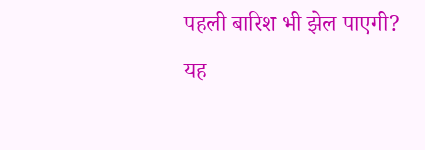पहली बारिश भी झेल पाएगी? यह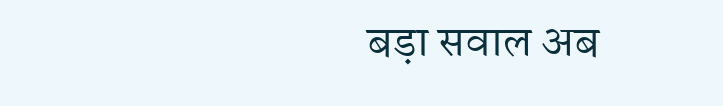बड़ा सवाल अब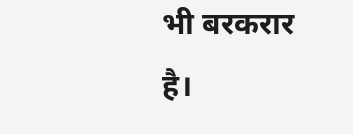भी बरकरार है।